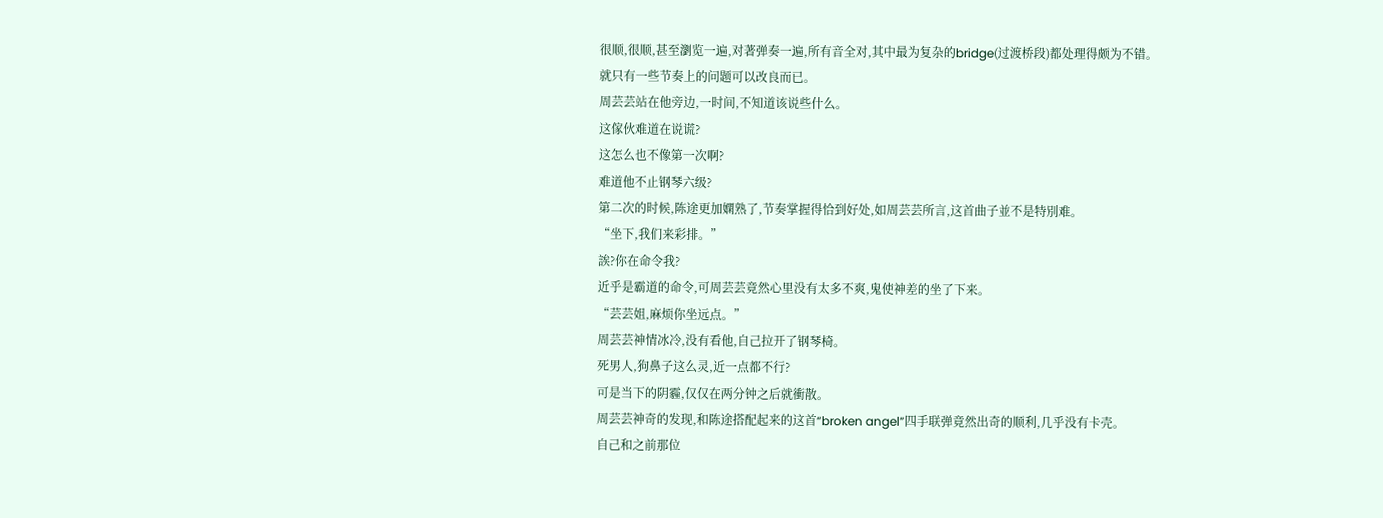很顺,很顺,甚至瀏览一遍,对著弹奏一遍,所有音全对,其中最为复杂的bridge(过渡桥段)都处理得颇为不错。
就只有一些节奏上的问题可以改良而已。
周芸芸站在他旁边,一时间,不知道该说些什么。
这傢伙难道在说谎?
这怎么也不像第一次啊?
难道他不止钢琴六级?
第二次的时候,陈途更加嫻熟了,节奏掌握得恰到好处,如周芸芸所言,这首曲子並不是特別难。
“坐下,我们来彩排。”
誒?你在命令我?
近乎是霸道的命令,可周芸芸竟然心里没有太多不爽,鬼使神差的坐了下来。
“芸芸姐,麻烦你坐远点。”
周芸芸神情冰冷,没有看他,自己拉开了钢琴椅。
死男人,狗鼻子这么灵,近一点都不行?
可是当下的阴霾,仅仅在两分钟之后就衝散。
周芸芸神奇的发现,和陈途搭配起来的这首“broken angel”四手联弹竟然出奇的顺利,几乎没有卡壳。
自己和之前那位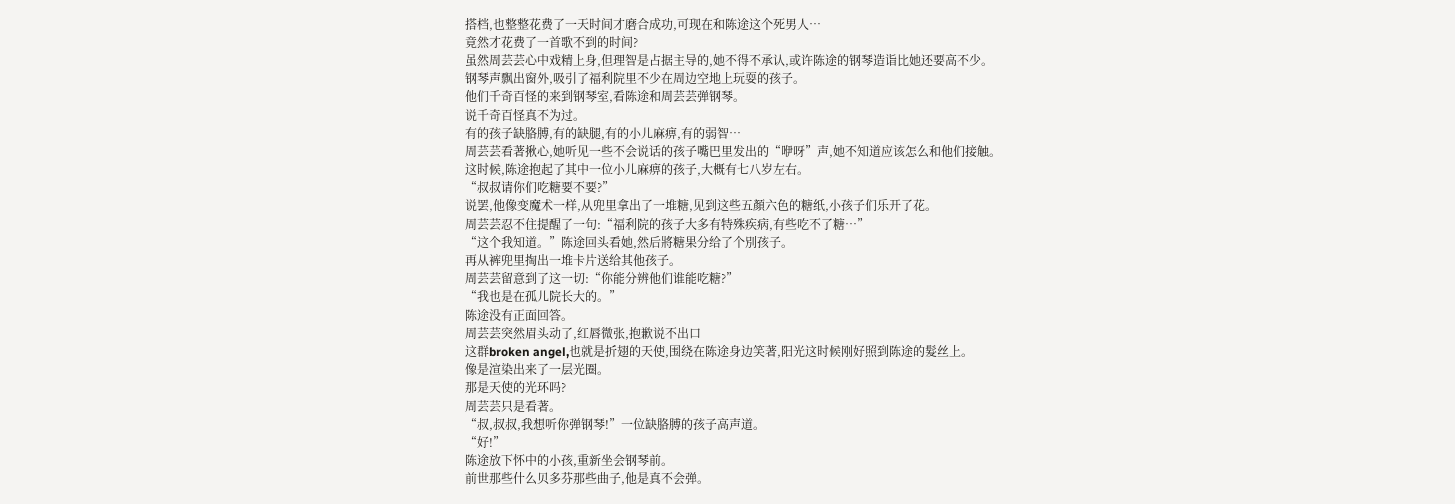搭档,也整整花费了一天时间才磨合成功,可现在和陈途这个死男人…
竟然才花费了一首歌不到的时间?
虽然周芸芸心中戏精上身,但理智是占据主导的,她不得不承认,或许陈途的钢琴造诣比她还要高不少。
钢琴声飘出窗外,吸引了福利院里不少在周边空地上玩耍的孩子。
他们千奇百怪的来到钢琴室,看陈途和周芸芸弹钢琴。
说千奇百怪真不为过。
有的孩子缺胳膊,有的缺腿,有的小儿麻痹,有的弱智…
周芸芸看著揪心,她听见一些不会说话的孩子嘴巴里发出的“咿呀”声,她不知道应该怎么和他们接触。
这时候,陈途抱起了其中一位小儿麻痹的孩子,大概有七八岁左右。
“叔叔请你们吃糖要不要?”
说罢,他像变魔术一样,从兜里拿出了一堆糖,见到这些五顏六色的糖纸,小孩子们乐开了花。
周芸芸忍不住提醒了一句:“福利院的孩子大多有特殊疾病,有些吃不了糖…”
“这个我知道。”陈途回头看她,然后將糖果分给了个別孩子。
再从裤兜里掏出一堆卡片送给其他孩子。
周芸芸留意到了这一切:“你能分辨他们谁能吃糖?”
“我也是在孤儿院长大的。”
陈途没有正面回答。
周芸芸突然眉头动了,红唇微张,抱歉说不出口
这群broken angel,也就是折翅的天使,围绕在陈途身边笑著,阳光这时候刚好照到陈途的髮丝上。
像是渲染出来了一层光圈。
那是天使的光环吗?
周芸芸只是看著。
“叔,叔叔,我想听你弹钢琴!”一位缺胳膊的孩子高声道。
“好!”
陈途放下怀中的小孩,重新坐会钢琴前。
前世那些什么贝多芬那些曲子,他是真不会弹。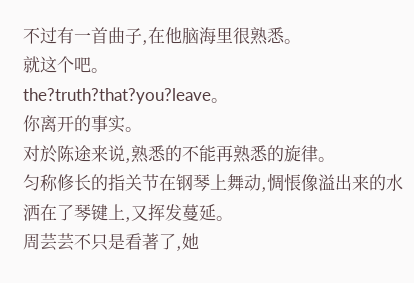不过有一首曲子,在他脑海里很熟悉。
就这个吧。
the?truth?that?you?leave。
你离开的事实。
对於陈途来说,熟悉的不能再熟悉的旋律。
匀称修长的指关节在钢琴上舞动,惆悵像溢出来的水洒在了琴键上,又挥发蔓延。
周芸芸不只是看著了,她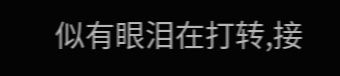似有眼泪在打转,接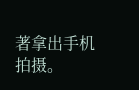著拿出手机拍摄。